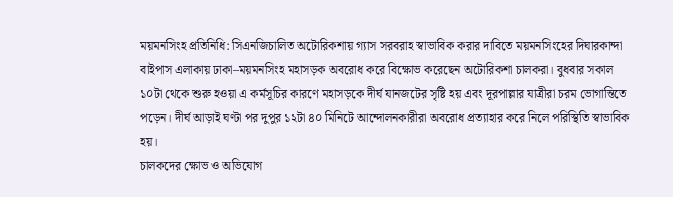ময়মনসিংহ প্রতিনিধি: সিএনজিচালিত অটোরিকশায় গ্যাস সরবরাহ স্বাভাবিক করার দাবিতে ময়মনসিংহের দিঘারকান্দা বাইপাস এলাকায় ঢাকা–ময়মনসিংহ মহাসড়ক অবরোধ করে বিক্ষোভ করেছেন অটোরিকশা চালকরা। বুধবার সকাল ১০টা থেকে শুরু হওয়া এ কর্মসূচির কারণে মহাসড়কে দীর্ঘ যানজটের সৃষ্টি হয় এবং দূরপাল্লার যাত্রীরা চরম ভোগান্তিতে পড়েন। দীর্ঘ আড়াই ঘণ্টা পর দুপুর ১২টা ৪০ মিনিটে আন্দোলনকারীরা অবরোধ প্রত্যাহার করে নিলে পরিস্থিতি স্বাভাবিক হয়।
চালকদের ক্ষোভ ও অভিযোগ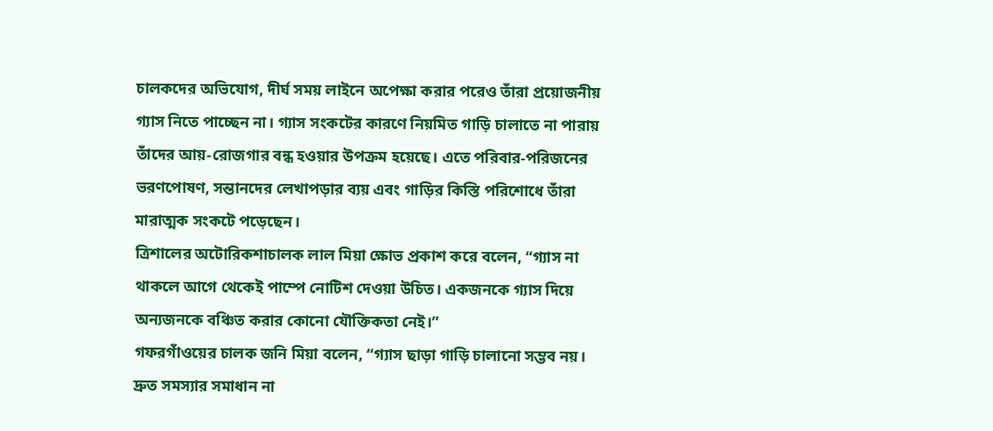চালকদের অভিযোগ, দীর্ঘ সময় লাইনে অপেক্ষা করার পরেও তাঁরা প্রয়োজনীয় গ্যাস নিতে পাচ্ছেন না। গ্যাস সংকটের কারণে নিয়মিত গাড়ি চালাতে না পারায় তাঁদের আয়-রোজগার বন্ধ হওয়ার উপক্রম হয়েছে। এতে পরিবার-পরিজনের ভরণপোষণ, সন্তানদের লেখাপড়ার ব্যয় এবং গাড়ির কিস্তি পরিশোধে তাঁরা মারাত্মক সংকটে পড়েছেন।
ত্রিশালের অটোরিকশাচালক লাল মিয়া ক্ষোভ প্রকাশ করে বলেন, “গ্যাস না থাকলে আগে থেকেই পাম্পে নোটিশ দেওয়া উচিত। একজনকে গ্যাস দিয়ে অন্যজনকে বঞ্চিত করার কোনো যৌক্তিকতা নেই।”
গফরগাঁওয়ের চালক জনি মিয়া বলেন, “গ্যাস ছাড়া গাড়ি চালানো সম্ভব নয়। দ্রুত সমস্যার সমাধান না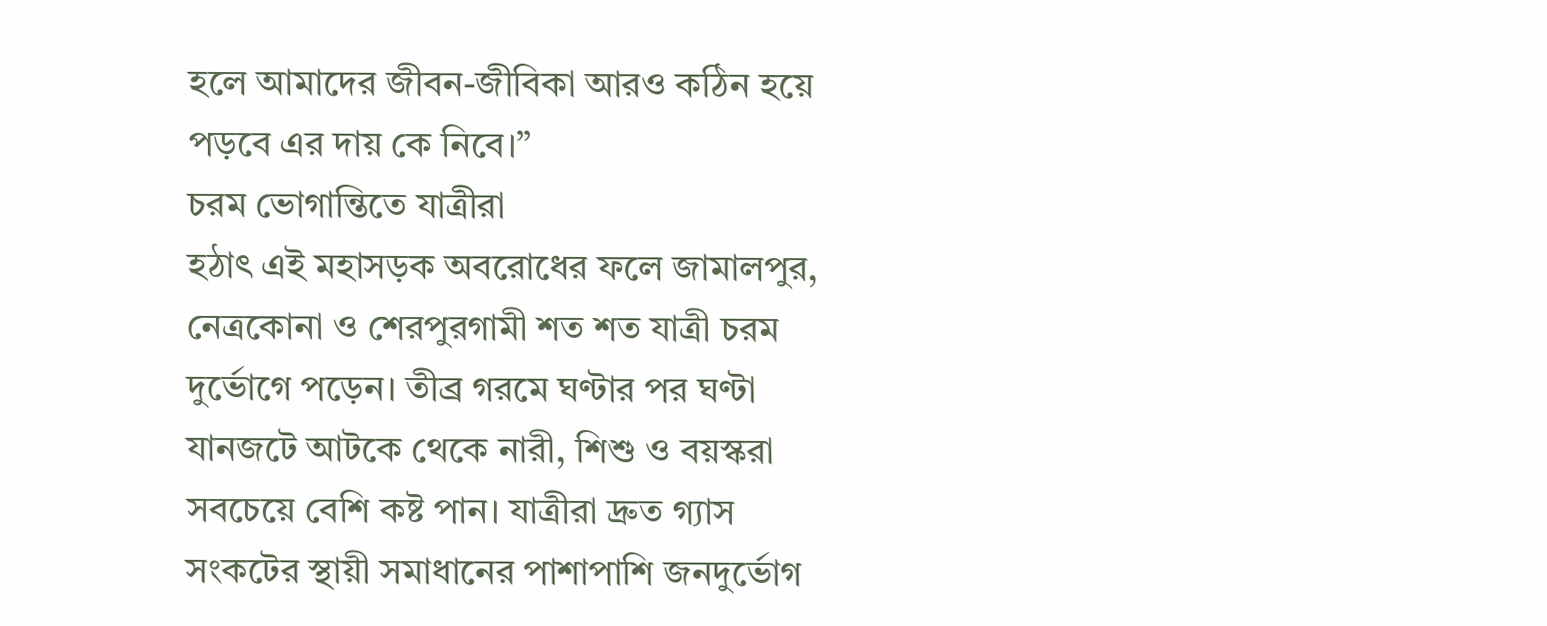হলে আমাদের জীবন-জীবিকা আরও কঠিন হয়ে পড়বে এর দায় কে নিবে।”
চরম ভোগান্তিতে যাত্রীরা
হঠাৎ এই মহাসড়ক অবরোধের ফলে জামালপুর, নেত্রকোনা ও শেরপুরগামী শত শত যাত্রী চরম দুর্ভোগে পড়েন। তীব্র গরমে ঘণ্টার পর ঘণ্টা যানজটে আটকে থেকে নারী, শিশু ও বয়স্করা সবচেয়ে বেশি কষ্ট পান। যাত্রীরা দ্রুত গ্যাস সংকটের স্থায়ী সমাধানের পাশাপাশি জনদুর্ভোগ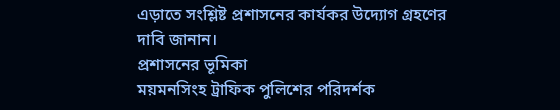এড়াতে সংশ্লিষ্ট প্রশাসনের কার্যকর উদ্যোগ গ্রহণের দাবি জানান।
প্রশাসনের ভূমিকা
ময়মনসিংহ ট্রাফিক পুলিশের পরিদর্শক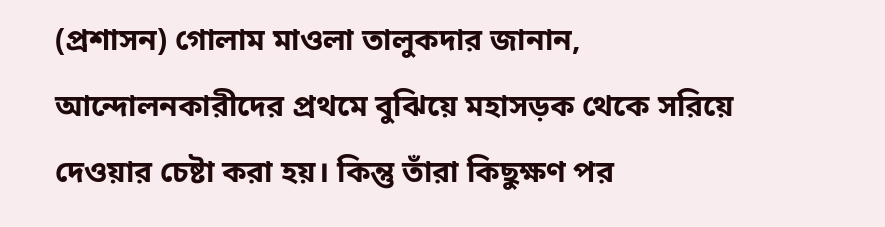(প্রশাসন) গোলাম মাওলা তালুকদার জানান, আন্দোলনকারীদের প্রথমে বুঝিয়ে মহাসড়ক থেকে সরিয়ে দেওয়ার চেষ্টা করা হয়। কিন্তু তাঁরা কিছুক্ষণ পর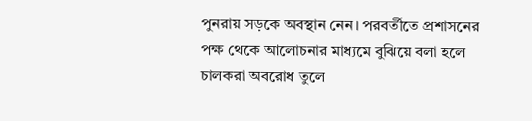পুনরায় সড়কে অবস্থান নেন। পরবর্তীতে প্রশাসনের পক্ষ থেকে আলোচনার মাধ্যমে বুঝিয়ে বলা হলে চালকরা অবরোধ তুলে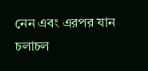নেন এবং এরপর যান চলাচল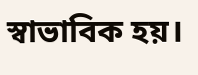স্বাভাবিক হয়।